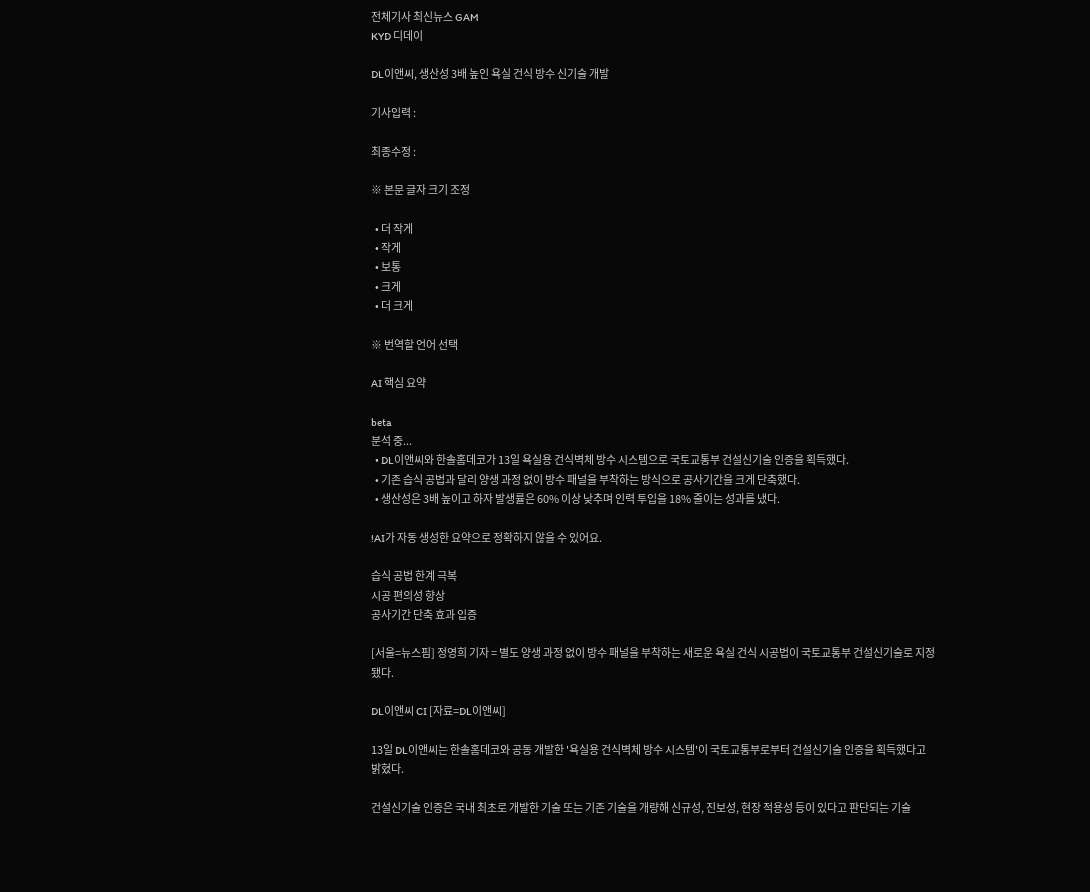전체기사 최신뉴스 GAM
KYD 디데이

DL이앤씨, 생산성 3배 높인 욕실 건식 방수 신기술 개발

기사입력 :

최종수정 :

※ 본문 글자 크기 조정

  • 더 작게
  • 작게
  • 보통
  • 크게
  • 더 크게

※ 번역할 언어 선택

AI 핵심 요약

beta
분석 중...
  • DL이앤씨와 한솔홈데코가 13일 욕실용 건식벽체 방수 시스템으로 국토교통부 건설신기술 인증을 획득했다.
  • 기존 습식 공법과 달리 양생 과정 없이 방수 패널을 부착하는 방식으로 공사기간을 크게 단축했다.
  • 생산성은 3배 높이고 하자 발생률은 60% 이상 낮추며 인력 투입을 18% 줄이는 성과를 냈다.

!AI가 자동 생성한 요약으로 정확하지 않을 수 있어요.

습식 공법 한계 극복
시공 편의성 향상
공사기간 단축 효과 입증

[서울=뉴스핌] 정영희 기자 = 별도 양생 과정 없이 방수 패널을 부착하는 새로운 욕실 건식 시공법이 국토교통부 건설신기술로 지정됐다.

DL이앤씨 CI [자료=DL이앤씨]

13일 DL이앤씨는 한솔홈데코와 공동 개발한 '욕실용 건식벽체 방수 시스템'이 국토교통부로부터 건설신기술 인증을 획득했다고 밝혔다.

건설신기술 인증은 국내 최초로 개발한 기술 또는 기존 기술을 개량해 신규성, 진보성, 현장 적용성 등이 있다고 판단되는 기술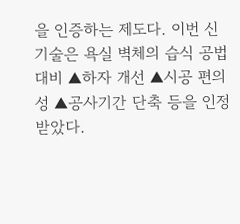을 인증하는 제도다. 이번 신기술은 욕실 벽체의 습식 공법 대비 ▲하자 개선 ▲시공 편의성 ▲공사기간 단축 등을 인정받았다.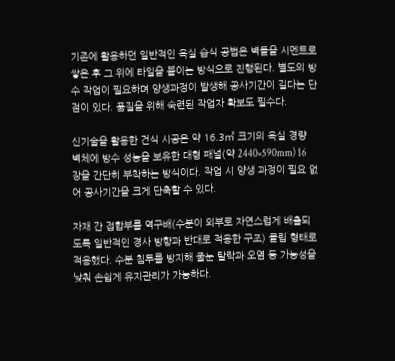기존에 활용하던 일반적인 욕실 습식 공법은 벽돌을 시멘트로 쌓은 후 그 위에 타일을 붙이는 방식으로 진행된다. 별도의 방수 작업이 필요하며 양생과정이 발생해 공사기간이 길다는 단점이 있다. 품질을 위해 숙련된 작업자 확보도 필수다.

신기술을 활용한 건식 시공은 약 16.3㎡ 크기의 욕실 경량 벽체에 방수 성능을 보유한 대형 패널(약 2440×590mm) 16장을 간단히 부착하는 방식이다. 작업 시 양생 과정이 필요 없어 공사기간을 크게 단축할 수 있다.

자재 간 접합부를 역구배(수분이 외부로 자연스럽게 배출되도록 일반적인 경사 방향과 반대로 적용한 구조) 클립 형태로 적용했다. 수분 침투를 방지해 줄눈 탈락과 오염 등 가능성을 낮춰 손쉽게 유지관리가 가능하다.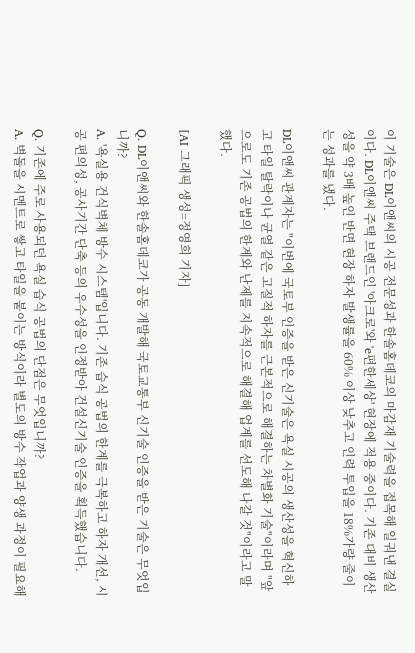이 기술은 DL이앤씨의 시공 전문성과 한솔홈데코의 마감재 기술력을 접목해 일궈낸 결실이다. DL이앤씨 주택 브랜드인 '아크로'와 'e편한세상' 현장에 적용 중이다. 기존 대비 생산성을 약 3배 높인 반면 현장 하자 발생률을 60% 이상 낮추고 인력 투입을 18%가량 줄이는 성과를 냈다.

DL이앤씨 관계자는 "이번에 국토부 인증을 받은 신기술은 욕실 시공의 생산성을 혁신하고 타일 탈락이나 균열 같은 고질적 하자를 근본적으로 해결하는 차별화 기술"이라며 "앞으로도 기존 공법의 한계와 난제를 지속적으로 해결해 업계를 선도해 나갈 것"이라고 말했다.

[AI 그래픽 생성=정영희 기자]

Q. DL이앤씨와 한솔홈데코가 공동 개발해 국토교통부 신기술 인증을 받은 기술은 무엇입니까?
A. '욕실용 건식벽체 방수 시스템'입니다. 기존 습식 공법의 한계를 극복하고 하자 개선, 시공 편의성, 공사기간 단축 등의 우수성을 인정받아 건설신기술 인증을 획득했습니다.

Q. 기존에 주로 사용되던 욕실 습식 공법의 단점은 무엇입니까?
A. 벽돌을 시멘트로 쌓고 타일을 붙이는 방식이라 별도의 방수 작업과 양생 과정이 필요해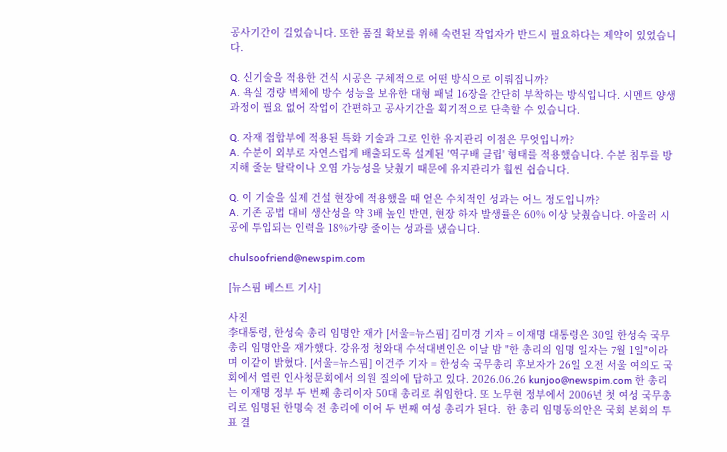공사기간이 길었습니다. 또한 품질 확보를 위해 숙련된 작업자가 반드시 필요하다는 제약이 있었습니다.

Q. 신기술을 적용한 건식 시공은 구체적으로 어떤 방식으로 이뤄집니까?
A. 욕실 경량 벽체에 방수 성능을 보유한 대형 패널 16장을 간단히 부착하는 방식입니다. 시멘트 양생 과정이 필요 없어 작업이 간편하고 공사기간을 획기적으로 단축할 수 있습니다.

Q. 자재 접합부에 적용된 특화 기술과 그로 인한 유지관리 이점은 무엇입니까?
A. 수분이 외부로 자연스럽게 배출되도록 설계된 '역구배 클립' 형태를 적용했습니다. 수분 침투를 방지해 줄눈 탈락이나 오염 가능성을 낮췄기 때문에 유지관리가 훨씬 쉽습니다.

Q. 이 기술을 실제 건설 현장에 적용했을 때 얻은 수치적인 성과는 어느 정도입니까?
A. 기존 공법 대비 생산성을 약 3배 높인 반면, 현장 하자 발생률은 60% 이상 낮췄습니다. 아울러 시공에 투입되는 인력을 18%가량 줄이는 성과를 냈습니다.

chulsoofriend@newspim.com

[뉴스핌 베스트 기사]

사진
李대통령, 한성숙 총리 임명안 재가 [서울=뉴스핌] 김미경 기자 = 이재명 대통령은 30일 한성숙 국무총리 임명안을 재가했다. 강유정 청와대 수석대변인은 이날 밤 "한 총리의 임명 일자는 7월 1일"이라며 이같이 밝혔다. [서울=뉴스핌] 이건주 기자 = 한성숙 국무총리 후보자가 26일 오전 서울 여의도 국회에서 열린 인사청문회에서 의원 질의에 답하고 있다. 2026.06.26 kunjoo@newspim.com 한 총리는 이재명 정부 두 번째 총리이자 50대 총리로 취임한다. 또 노무현 정부에서 2006년 첫 여성 국무총리로 임명된 한명숙 전 총리에 이어 두 번째 여성 총리가 된다.  한 총리 임명동의안은 국회 본회의 투표 결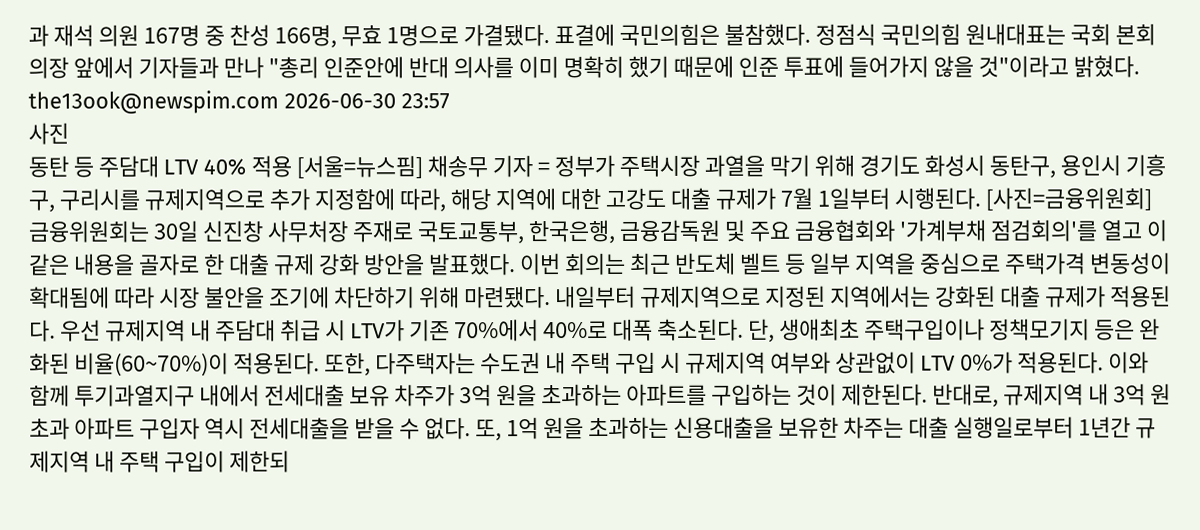과 재석 의원 167명 중 찬성 166명, 무효 1명으로 가결됐다. 표결에 국민의힘은 불참했다. 정점식 국민의힘 원내대표는 국회 본회의장 앞에서 기자들과 만나 "총리 인준안에 반대 의사를 이미 명확히 했기 때문에 인준 투표에 들어가지 않을 것"이라고 밝혔다. the13ook@newspim.com 2026-06-30 23:57
사진
동탄 등 주담대 LTV 40% 적용 [서울=뉴스핌] 채송무 기자 = 정부가 주택시장 과열을 막기 위해 경기도 화성시 동탄구, 용인시 기흥구, 구리시를 규제지역으로 추가 지정함에 따라, 해당 지역에 대한 고강도 대출 규제가 7월 1일부터 시행된다. [사진=금융위원회] 금융위원회는 30일 신진창 사무처장 주재로 국토교통부, 한국은행, 금융감독원 및 주요 금융협회와 '가계부채 점검회의'를 열고 이 같은 내용을 골자로 한 대출 규제 강화 방안을 발표했다. 이번 회의는 최근 반도체 벨트 등 일부 지역을 중심으로 주택가격 변동성이 확대됨에 따라 시장 불안을 조기에 차단하기 위해 마련됐다. 내일부터 규제지역으로 지정된 지역에서는 강화된 대출 규제가 적용된다. 우선 규제지역 내 주담대 취급 시 LTV가 기존 70%에서 40%로 대폭 축소된다. 단, 생애최초 주택구입이나 정책모기지 등은 완화된 비율(60~70%)이 적용된다. 또한, 다주택자는 수도권 내 주택 구입 시 규제지역 여부와 상관없이 LTV 0%가 적용된다. 이와 함께 투기과열지구 내에서 전세대출 보유 차주가 3억 원을 초과하는 아파트를 구입하는 것이 제한된다. 반대로, 규제지역 내 3억 원 초과 아파트 구입자 역시 전세대출을 받을 수 없다. 또, 1억 원을 초과하는 신용대출을 보유한 차주는 대출 실행일로부터 1년간 규제지역 내 주택 구입이 제한되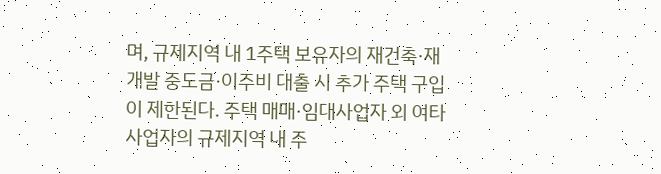며, 규제지역 내 1주택 보유자의 재건축·재개발 중도금·이주비 대출 시 추가 주택 구입이 제한된다. 주택 매매·임대사업자 외 여타 사업자의 규제지역 내 주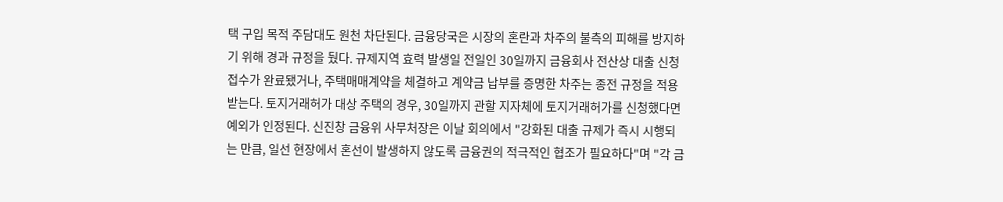택 구입 목적 주담대도 원천 차단된다. 금융당국은 시장의 혼란과 차주의 불측의 피해를 방지하기 위해 경과 규정을 뒀다. 규제지역 효력 발생일 전일인 30일까지 금융회사 전산상 대출 신청 접수가 완료됐거나, 주택매매계약을 체결하고 계약금 납부를 증명한 차주는 종전 규정을 적용받는다. 토지거래허가 대상 주택의 경우, 30일까지 관할 지자체에 토지거래허가를 신청했다면 예외가 인정된다. 신진창 금융위 사무처장은 이날 회의에서 "강화된 대출 규제가 즉시 시행되는 만큼, 일선 현장에서 혼선이 발생하지 않도록 금융권의 적극적인 협조가 필요하다"며 "각 금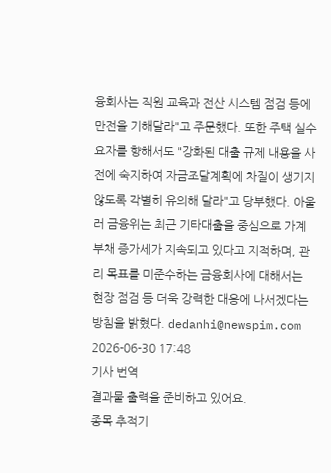융회사는 직원 교육과 전산 시스템 점검 등에 만전을 기해달라"고 주문했다. 또한 주택 실수요자를 향해서도 "강화된 대출 규제 내용을 사전에 숙지하여 자금조달계획에 차질이 생기지 않도록 각별히 유의해 달라"고 당부했다. 아울러 금융위는 최근 기타대출을 중심으로 가계부채 증가세가 지속되고 있다고 지적하며, 관리 목표를 미준수하는 금융회사에 대해서는 현장 점검 등 더욱 강력한 대응에 나서겠다는 방침을 밝혔다. dedanhi@newspim.com 2026-06-30 17:48
기사 번역
결과물 출력을 준비하고 있어요.
종목 추적기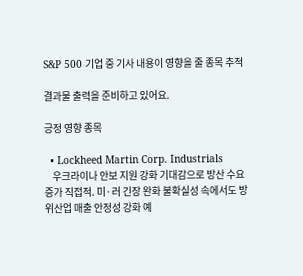S&P 500 기업 중 기사 내용이 영향을 줄 종목 추적

결과물 출력을 준비하고 있어요.

긍정 영향 종목

  • Lockheed Martin Corp. Industrials
    우크라이나 안보 지원 강화 기대감으로 방산 수요 증가 직접적. 미·러 긴장 완화 불확실성 속에서도 방위산업 매출 안정성 강화 예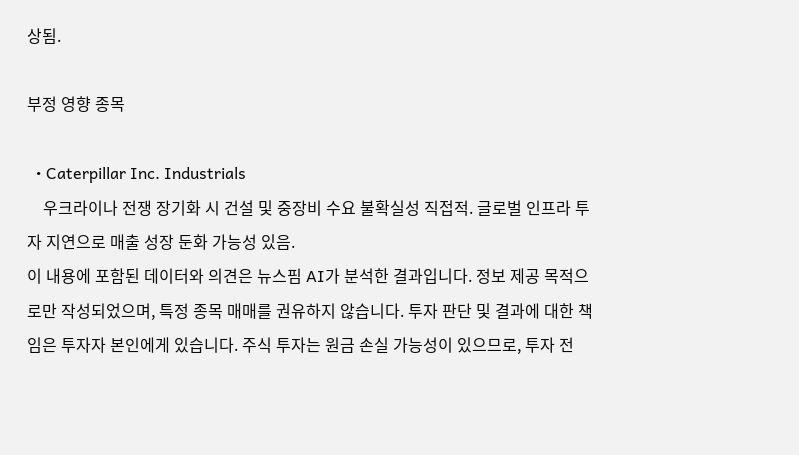상됨.

부정 영향 종목

  • Caterpillar Inc. Industrials
    우크라이나 전쟁 장기화 시 건설 및 중장비 수요 불확실성 직접적. 글로벌 인프라 투자 지연으로 매출 성장 둔화 가능성 있음.
이 내용에 포함된 데이터와 의견은 뉴스핌 AI가 분석한 결과입니다. 정보 제공 목적으로만 작성되었으며, 특정 종목 매매를 권유하지 않습니다. 투자 판단 및 결과에 대한 책임은 투자자 본인에게 있습니다. 주식 투자는 원금 손실 가능성이 있으므로, 투자 전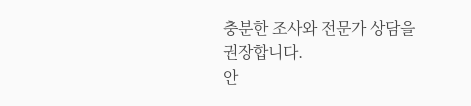충분한 조사와 전문가 상담을 권장합니다.
안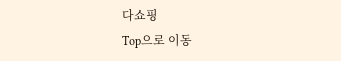다쇼핑
Top으로 이동